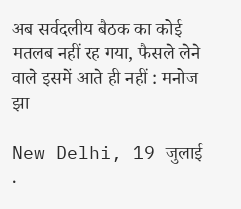अब सर्वदलीय बैठक का कोई मतलब नहीं रह गया, फैसले लेने वाले इसमें आते ही नहीं : मनोज झा

New Delhi, 19 जुलाई .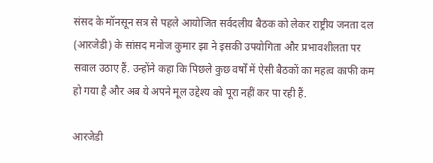संसद के मॉनसून सत्र से पहले आयोजित सर्वदलीय बैठक को लेकर राष्ट्रीय जनता दल (आरजेडी) के सांसद मनोज कुमार झा ने इसकी उपयोगिता और प्रभावशीलता पर सवाल उठाए हैं. उन्होंने कहा कि पिछले कुछ वर्षों में ऐसी बैठकों का महत्व काफी कम हो गया है और अब ये अपने मूल उद्देश्य को पूरा नहीं कर पा रही हैं.

आरजेडी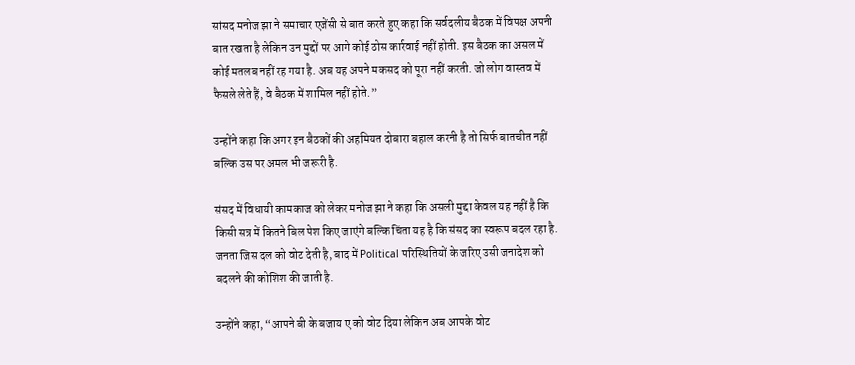सांसद मनोज झा ने समाचार एजेंसी से बात करते हुए कहा कि सर्वदलीय बैठक में विपक्ष अपनी बात रखता है लेकिन उन मुद्दों पर आगे कोई ठोस कार्रवाई नहीं होती. इस बैठक का असल में कोई मतलब नहीं रह गया है. अब यह अपने मकसद को पूरा नहीं करती. जो लोग वास्तव में फैसले लेते हैं, वे बैठक में शामिल नहीं होते.”

उन्होंने कहा कि अगर इन बैठकों की अहमियत दोबारा बहाल करनी है तो सिर्फ बातचीत नहीं बल्कि उस पर अमल भी जरूरी है.

संसद में विधायी कामकाज को लेकर मनोज झा ने कहा कि असली मुद्दा केवल यह नहीं है कि किसी सत्र में कितने बिल पेश किए जाएंगे बल्कि चिंता यह है कि संसद का स्वरूप बदल रहा है. जनता जिस दल को वोट देती है, बाद में Political परिस्थितियों के जरिए उसी जनादेश को बदलने की कोशिश की जाती है.

उन्होंने कहा, “आपने बी के बजाय ए को वोट दिया लेकिन अब आपके वोट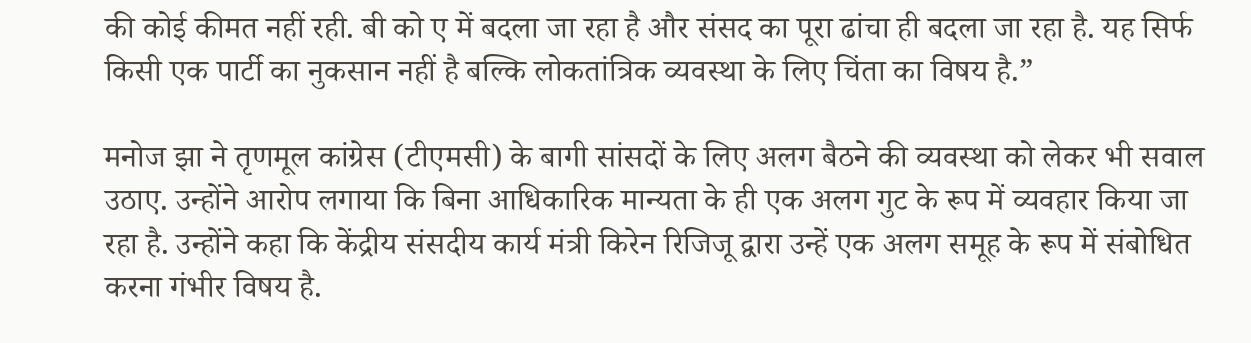की कोई कीमत नहीं रही. बी को ए में बदला जा रहा है और संसद का पूरा ढांचा ही बदला जा रहा है. यह सिर्फ किसी एक पार्टी का नुकसान नहीं है बल्कि लोकतांत्रिक व्यवस्था के लिए चिंता का विषय है.”

मनोज झा ने तृणमूल कांग्रेस (टीएमसी) के बागी सांसदों के लिए अलग बैठने की व्यवस्था को लेकर भी सवाल उठाए. उन्होंने आरोप लगाया कि बिना आधिकारिक मान्यता के ही एक अलग गुट के रूप में व्यवहार किया जा रहा है. उन्होंने कहा कि केंद्रीय संसदीय कार्य मंत्री किरेन रिजिजू द्वारा उन्हें एक अलग समूह के रूप में संबोधित करना गंभीर विषय है.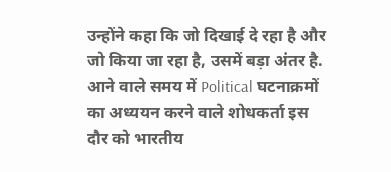उन्होंने कहा कि जो दिखाई दे रहा है और जो किया जा रहा है, उसमें बड़ा अंतर है. आने वाले समय में Political घटनाक्रमों का अध्ययन करने वाले शोधकर्ता इस दौर को भारतीय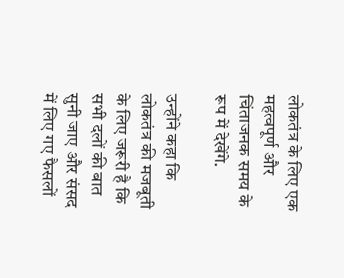लोकतंत्र के लिए एक महत्वपूर्ण और चिंताजनक समय के रूप में देखेंगे.

उन्होंने कहा कि लोकतंत्र की मजबूती के लिए जरूरी है कि सभी दलों की बात सुनी जाए और संसद में लिए गए फैसलों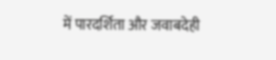में पारदर्शिता और जवाबदेही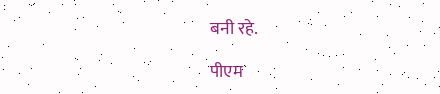बनी रहे.

पीएम